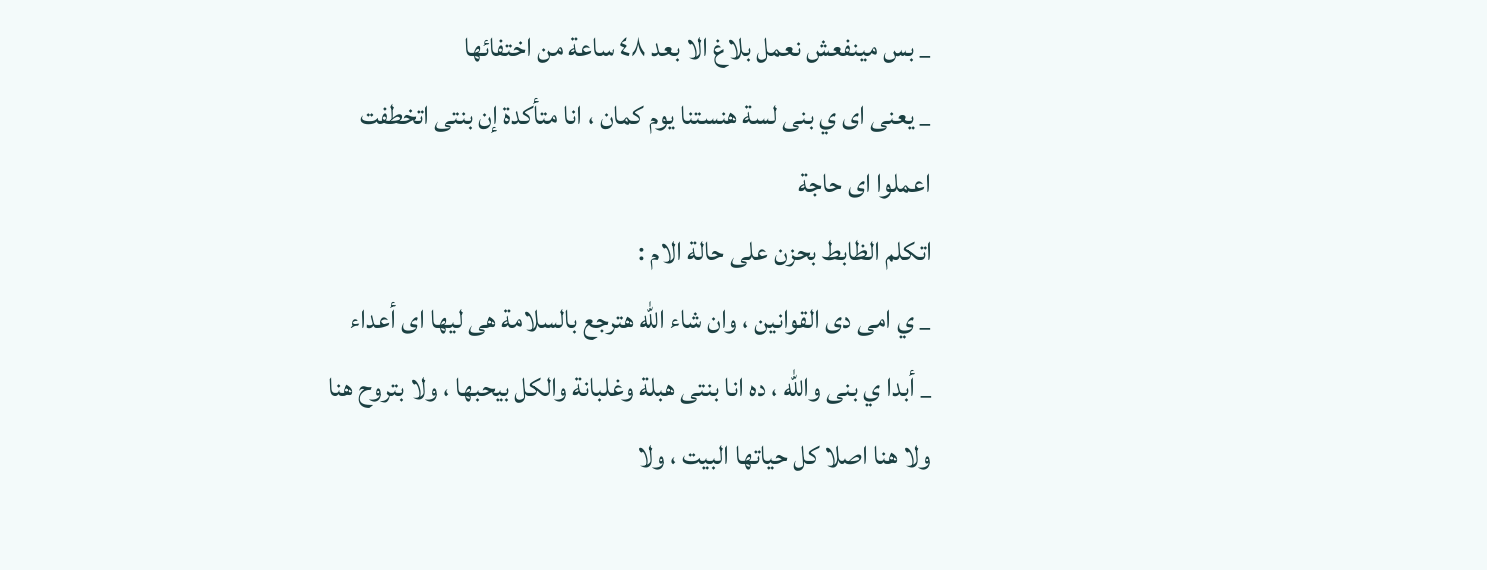_ بس مينفعش نعمل بلاغ الا بعد ٤٨ ساعة من اختفائها
_ يعنى اى ي بنى لسة هنستنا يوم كمان ، انا متأكدة إن بنتى اتخطفت اعملوا اى حاجة
اتكلم الظابط بحزن على حالة الام :
_ ي امى دى القوانين ، وان شاء الله هترجع بالسلامة هى ليها اى أعداء
_ أبدا ي بنى والله ، ده انا بنتى هبلة وغلبانة والكل بيحبها ، ولا بتروح هنا ولا هنا اصلا كل حياتها البيت ، ولا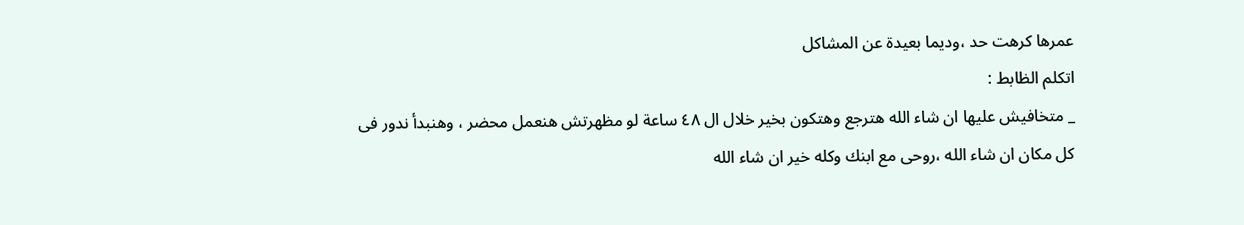عمرها كرهت حد ،وديما بعيدة عن المشاكل
اتكلم الظابط :
_ متخافيش عليها ان شاء الله هترجع وهتكون بخير خلال ال ٤٨ ساعة لو مظهرتش هنعمل محضر ، وهنبدأ ندور فى كل مكان ان شاء الله ،روحى مع ابنك وكله خير ان شاء الله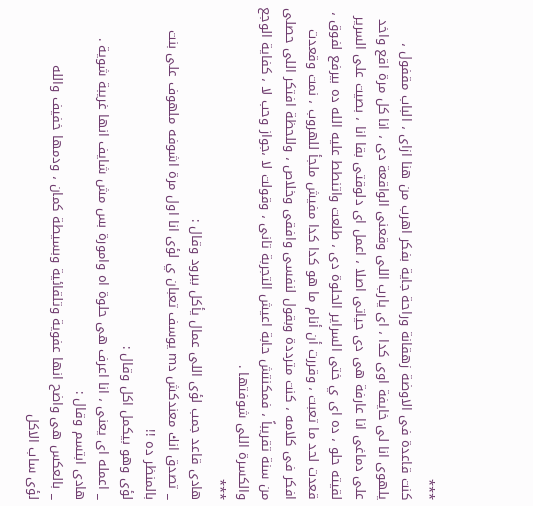***
كنت قاعدة فى الاوضة زهقانة وراحة جاية بفكر اهرب من هنا ازاى ، الباب مقفول ، يلهوى انا لى خايفة اوى كدا ، اى يارب اللى وقعنى الواقعة دى ، انا كل مرة اقع واخد على دماغى انا عارفة هى دى حياتى اصلا ، اعمل اى دلوقتى بقا انا ، بصيت على السرير لقيته حلو ، ده اى ي ختى السراير الحلوة دى ، طلعت واتنطط عليه الله ده بيرفع لفوق ، قعدت لحد ما تعبت ، وقررت أن أنام ما هو كدا كدا مفيش ملجأ للهروب ، نمت وقعدت افكر فى كلامه ، كنت مترددة وبقول لنفسى وافقى وخلاص ، وللحظة افتكر اللى حصلى من سنة تقريباً ، فمكنتش حابة اعيش التجربة تانى ، وقولت لا ،جواز وحب لا ، كفاية الوجع والكسرة اللى شوفتها .
***
هادى قاعد جمب لؤى اللى عمال يأكل ببرود وقال :
_ تصدق انك معندكش دm يوسف تعبان ي لؤى انا اول مرة اشوفه ملهوف على بنت بالمنظر ده !!
لؤى وهو بيكمل اكل وقال :
_ اعمله اى يعنى ، انا اعرف هى حلوة اه وامورة بس مش شايف انها غريبة شوية .
هادى ابتسم وقال :
_ بالعكس هى واضح انها عفوية وتلقائية وبسيطة كمان ، ودمها خفيف والله
لؤى ساب الاكل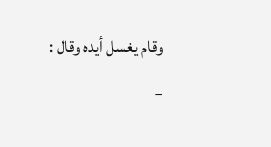وقام يغسل أيده وقال :
_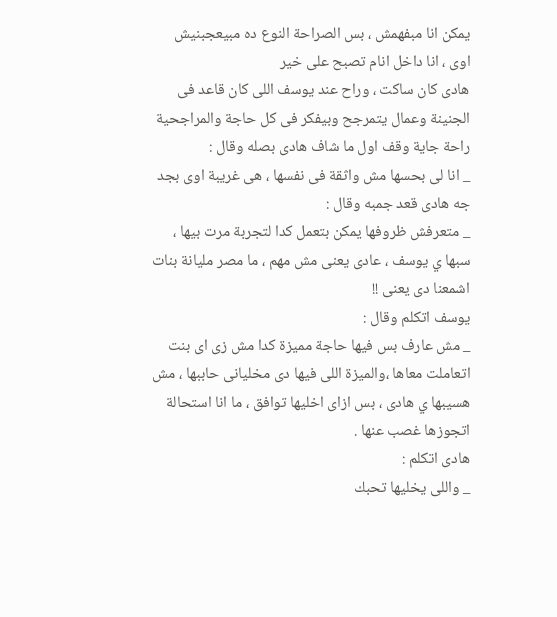يمكن انا مبفهمش ، بس الصراحة النوع ده مبيعجبنيش اوى ، انا داخل انام تصبح على خير
هادى كان ساكت ، وراح عند يوسف اللى كان قاعد فى الجنينة وعمال يتمرجح وبيفكر فى كل حاجة والمراجحية راحة جاية وقف اول ما شاف هادى بصله وقال :
_ انا لى بحسها مش واثقة فى نفسها ، هى غريبة اوى بجد
جه هادى قعد جمبه وقال :
_ متعرفش ظروفها يمكن بتعمل كدا لتجربة مرت بيها ، سبها ي يوسف ، عادى يعنى مش مهم ، ما مصر مليانة بنات اشمعنا دى يعنى !!
يوسف اتكلم وقال :
_ مش عارف بس فيها حاجة مميزة كدا مش زى اى بنت اتعاملت معاها ،والميزة اللى فيها دى مخليانى حاببها ، مش هسيبها ي هادى ، بس ازاى اخليها توافق ، ما انا استحالة اتجوزها غصب عنها .
هادى اتكلم :
_ واللى يخليها تحبك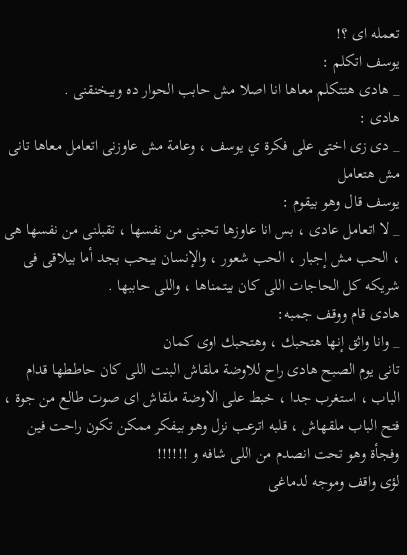تعمله اى ؟!
يوسف اتكلم :
_ هادى هتتكلم معاها انا اصلا مش حابب الحوار ده وبيخنقنى .
هادى :
_ دى زى اختى على فكرة ي يوسف ، وعامة مش عاوزنى اتعامل معاها تانى مش هتعامل
يوسف قال وهو بيقوم :
_ لا اتعامل عادى ، بس انا عاوزها تحبنى من نفسها ، تقبلنى من نفسها هى ، الحب مش إجبار ، الحب شعور ، والإنسان بيحب بجد أما بيلاقى فى شريكه كل الحاجات اللى كان بيتمناها ، واللى حاببها .
هادى قام ووقف جمبه:
_ وانا واثق إنها هتحبك ، وهتحبك اوى كمان
تانى يوم الصبح هادى راح للاوضة ملقاش البنت اللى كان حاططها قدام الباب ، استغرب جدا ، خبط على الاوضة ملقاش اى صوت طالع من جوة ، فتح الباب ملقهاش ، قلبه اترعب نزل وهو بيفكر ممكن تكون راحت فين وفجأة وهو تحت انصدم من اللى شافه و !!!!!!
لؤى واقف وموجه لدماغى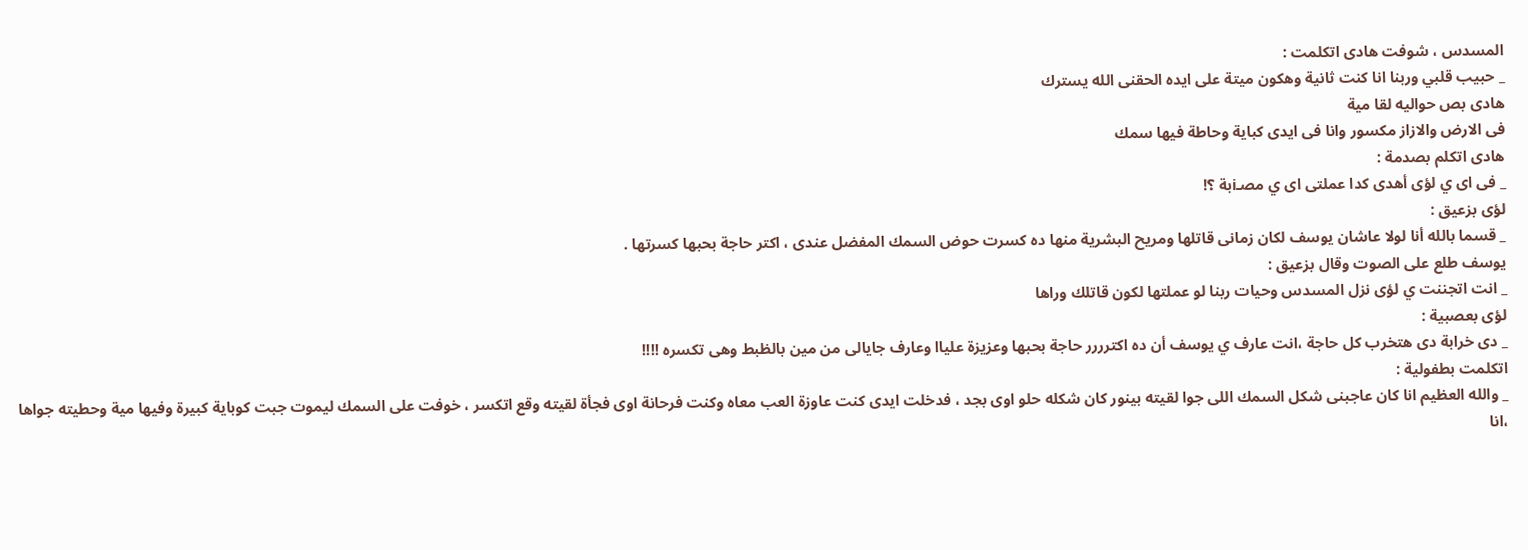المسدس ، شوفت هادى اتكلمت :
_ حبيب قلبي وربنا انا كنت ثانية وهكون ميتة على ايده الحقنى الله يسترك
هادى بص حواليه لقا مية
فى الارض والازاز مكسور وانا فى ايدى كباية وحاطة فيها سمك
هادى اتكلم بصدمة :
_ فى اى ي لؤى أهدى كدا عملتى اى ي مصـiبة ؟!
لؤى بزعيق :
_ قسما بالله أنا لولا عاشان يوسف لكان زمانى قاتلها ومريح البشرية منها ده كسرت حوض السمك المفضل عندى ، اكتر حاجة بحبها كسرتها .
يوسف طلع على الصوت وقال بزعيق :
_ انت اتجننت ي لؤى نزل المسدس وحيات ربنا لو عملتها لكون قاتلك وراها
لؤى بعصبية :
_ دى خرابة دى هتخرب كل حاجة ،انت عارف ي يوسف أن ده اكترررر حاجة بحبها وعزيزة علياا وعارف جايالى من مين بالظبط وهى تكسره !!!!
اتكلمت بطفولية :
_ والله العظيم انا كان عاجبنى شكل السمك اللى جوا لقيته بينور كان شكله حلو اوى بجد ، فدخلت ايدى كنت عاوزة العب معاه وكنت فرحانة اوى فجأة لقيته وقع اتكسر ، خوفت على السمك ليموت جبت كوباية كبيرة وفيها مية وحطيته جواها ،انا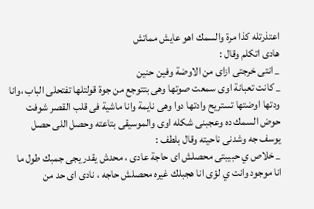اعتذرتله كذا مرة والسمك اهو عايش مماتش
هادى اتكلم وقال :
_ انتى خرجتى ازاى من الاوضة وفين حنين
_ كانت تعبانة اوى سمعت صوتها وهى بتتوجع من جوة قولتلها تفتحلى الباب ،وانا ودتها اوضتها تستريح وادتها دوا وهى نايمة وانا ماشية فى قلب القصر شوفت حوض السمك ده وعجبنى شكله اوى والموسيقى بتاعته وحصل اللى حصل
يوسف جه وشدنى ناحيته وقال بلطف :
_ خلاص ي حبيبتى محصلش اى حاجة عادى ، محدش يقدر يجى جمبك طول ما انا موجود وانت ي لؤى انا هجبلك غيره محصلش حاجه ، نادى اى حد من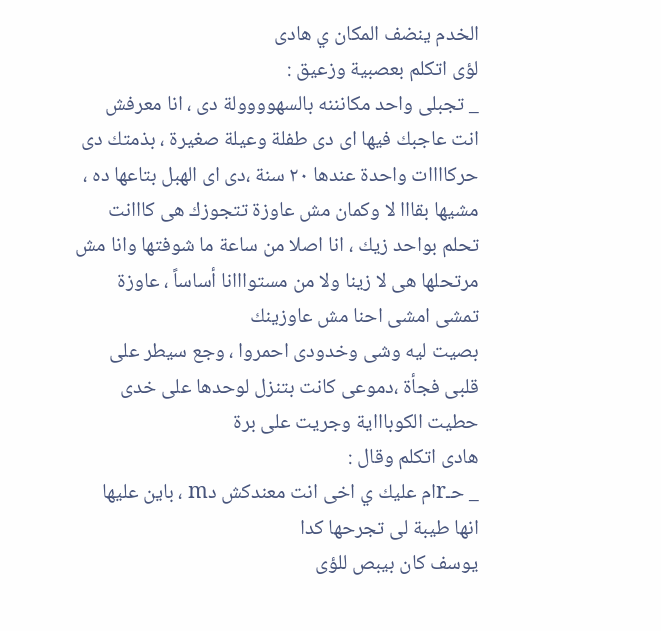الخدم ينضف المكان ي هادى
لؤى اتكلم بعصبية وزعيق :
_ تجبلى واحد مكانننه بالسهوووولة دى ، انا معرفش انت عاجبك فيها اى دى طفلة وعيلة صغيرة ، بذمتك دى حركاااات واحدة عندها ٢٠ سنة ،دى اى الهبل بتاعها ده ، مشيها بقااا لا وكمان مش عاوزة تتجوزك هى كااانت تحلم بواحد زيك ، انا اصلا من ساعة ما شوفتها وانا مش مرتحلها هى لا زينا ولا من مستوااانا أساساً ، عاوزة تمشى امشى احنا مش عاوزينك
بصيت ليه وشى وخدودى احمروا ، وجع سيطر على قلبى فجأة ،دموعى كانت بتنزل لوحدها على خدى حطيت الكوباااية وجريت على برة
هادى اتكلم وقال :
_ حـrام عليك ي اخى انت معندكش دm ، باين عليها انها طيبة لى تجرحها كدا
يوسف كان بيبص للؤى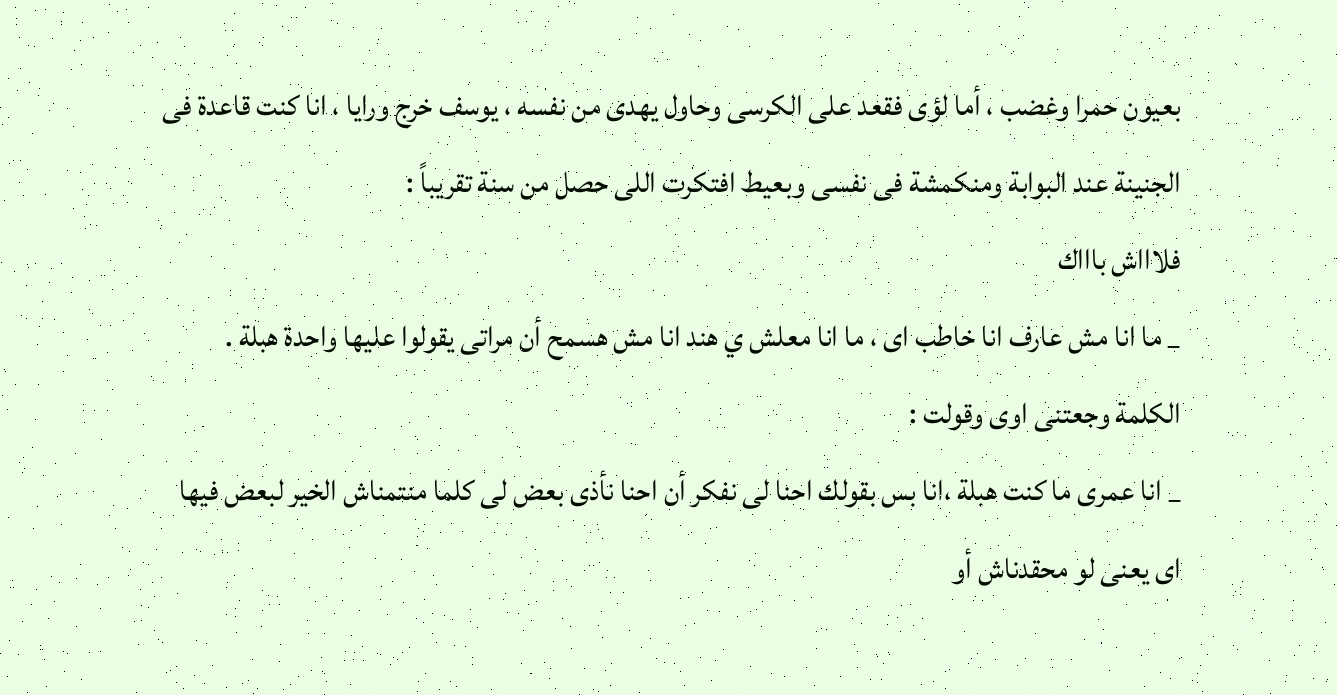بعيون حمرا وغضب ، أما لؤى فقعد على الكرسى وحاول يهدى من نفسه ، يوسف خرج ورايا ، انا كنت قاعدة فى الجنينة عند البوابة ومنكمشة فى نفسى وبعيط افتكرت اللى حصل من سنة تقريباً :
فلاااش باااك
_ ما انا مش عارف انا خاطب اى ، ما انا معلش ي هند انا مش هسمح أن مراتى يقولوا عليها واحدة هبلة .
الكلمة وجعتنى اوى وقولت :
_ انا عمرى ما كنت هبلة ،انا بس بقولك احنا لى نفكر أن احنا نأذى بعض لى كلما منتمناش الخير لبعض فيها اى يعنى لو محقدناش أو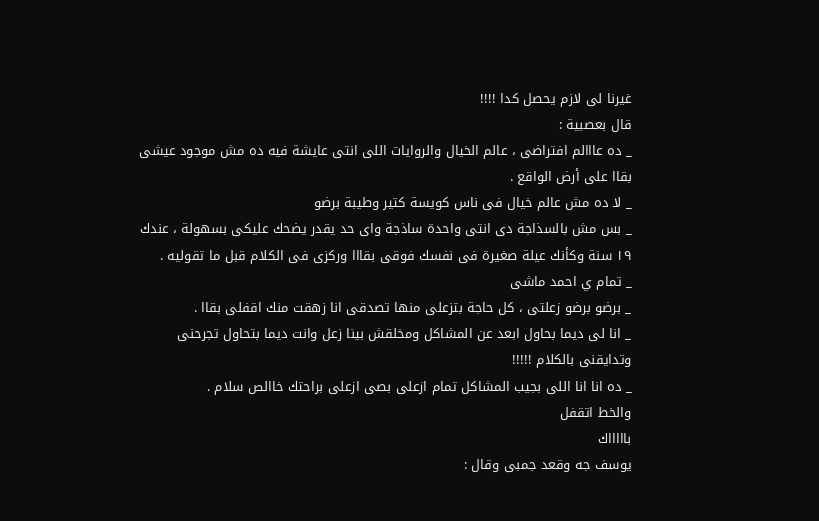غيرنا لى لازم يحصل كدا !!!!
قال بعصبية :
_ ده عااالم افتراضى ، عالم الخيال والروايات اللى انتى عايشة فيه ده مش موجود عيشى بقاا على أرض الواقع .
_ لا ده مش عالم خيال فى ناس كويسة كتير وطيبة برضو
_ بس مش بالسذاجة دى انتى واحدة ساذجة واى حد يقدر يضحك عليكى بسهولة ، عندك ١٩ سنة وكأنك عيلة صغيرة فى نفسك فوقى بقااا وركزى فى الكلام قبل ما تقوليه .
_ تمام ي احمد ماشى
_ برضو برضو زعلتى ، كل حاجة بتزعلى منها تصدقى انا زهقت منك اقفلى بقاا .
_ انا لى ديما بحاول ابعد عن المشاكل ومخلقش بينا زعل وانت ديما بتحاول تجرحنى وتدايقنى بالكلام !!!!!
_ ده انا انا اللى بجيب المشاكل تمام ازعلى بصى ازعلى براحتك خاالص سلام .
والخط اتقفل
باااااك
يوسف جه وقعد جمبى وقال :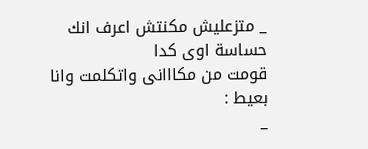_ متزعليش مكنتش اعرف انك حساسة اوى كدا
قومت من مكااانى واتكلمت وانا بعيط :
_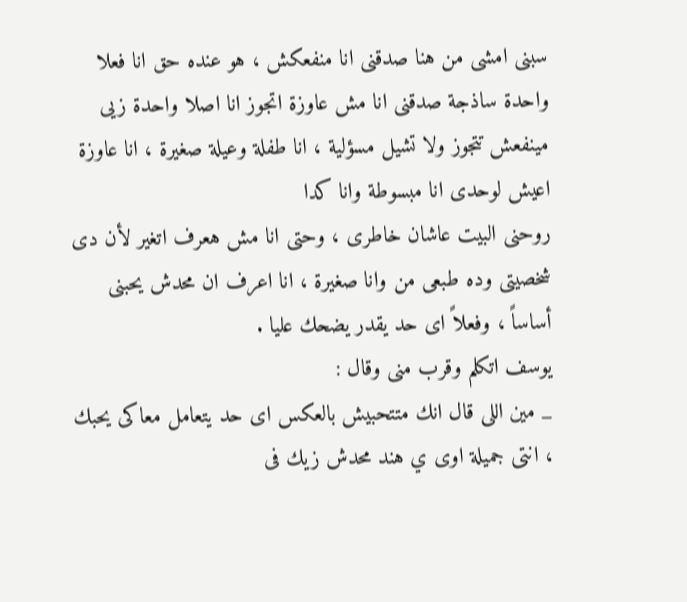سبنى امشى من هنا صدقنى انا منفعكش ، هو عنده حق انا فعلا واحدة ساذجة صدقنى انا مش عاوزة اتجوز انا اصلا واحدة زيى مينفعش تتجوز ولا تشيل مسؤلية ، انا طفلة وعيلة صغيرة ، انا عاوزة اعيش لوحدى انا مبسوطة وانا كدا
روحنى البيت عاشان خاطرى ، وحتى انا مش هعرف اتغير لأن دى شخصيتى وده طبعى من وانا صغيرة ، انا اعرف ان محدش يحبنى أساساً ، وفعلاً اى حد يقدر يضحك عليا .
يوسف اتكلم وقرب منى وقال :
_ مين اللى قال انك متتحبيش بالعكس اى حد يتعامل معاكى يحبك ، انتى جميلة اوى ي هند محدش زيك فى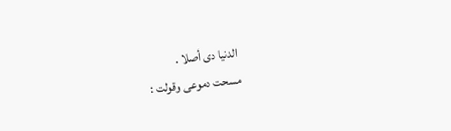الدنيا دى أصلا .
مسحت دموعى وقولت :